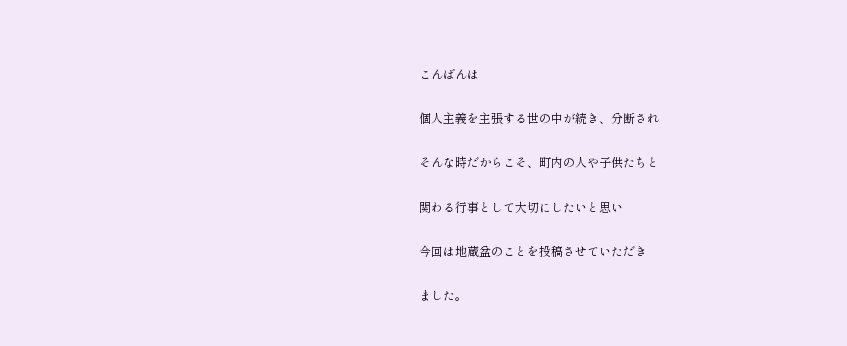こんばんは

個人主義を主張する世の中が続き、分断され

そんな時だからこそ、町内の人や子供たちと

関わる行事として大切にしたいと思い

今回は地蔵盆のことを投稿させていただき

ました。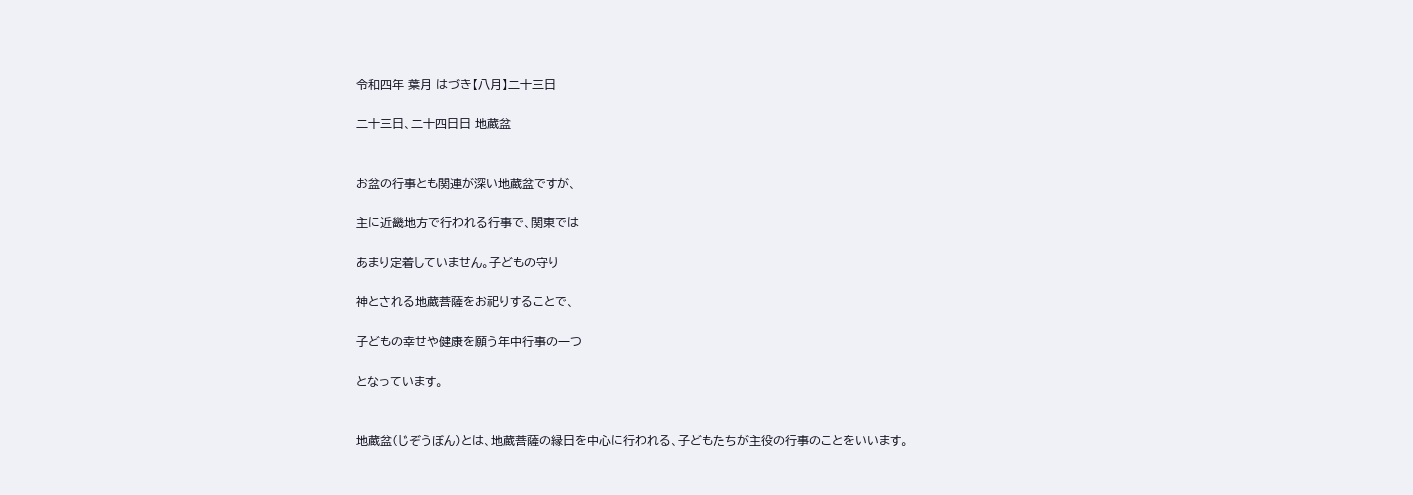令和四年 葉月 はづき【八月】二十三日

二十三日、二十四日日 地蔵盆


お盆の行事とも関連が深い地蔵盆ですが、

主に近畿地方で行われる行事で、関東では

あまり定着していません。子どもの守り

神とされる地蔵菩薩をお祀りすることで、

子どもの幸せや健康を願う年中行事の一つ

となっています。


地蔵盆(じぞうぼん)とは、地蔵菩薩の縁日を中心に行われる、子どもたちが主役の行事のことをいいます。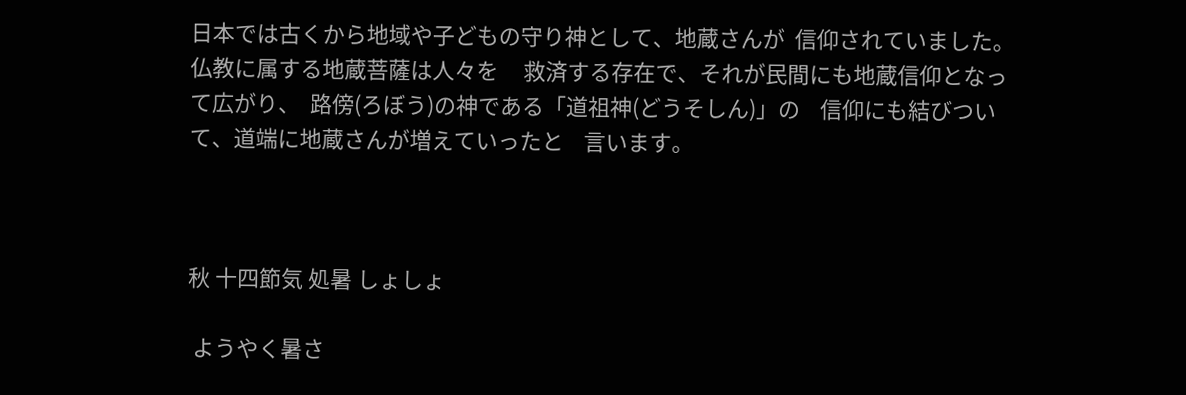日本では古くから地域や子どもの守り神として、地蔵さんが  信仰されていました。仏教に属する地蔵菩薩は人々を     救済する存在で、それが民間にも地蔵信仰となって広がり、  路傍(ろぼう)の神である「道祖神(どうそしん)」の    信仰にも結びついて、道端に地蔵さんが増えていったと    言います。



秋 十四節気 処暑 しょしょ

 ようやく暑さ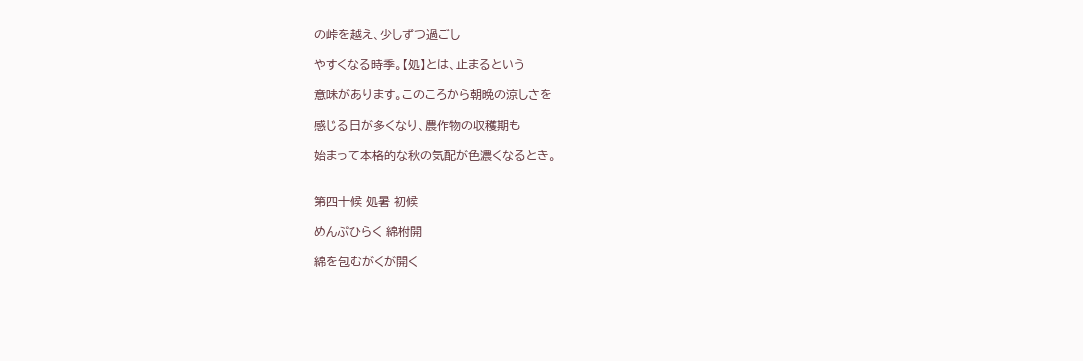の峠を越え、少しずつ過ごし

やすくなる時季。【処】とは、止まるという

意味があります。このころから朝晩の涼しさを

感じる日が多くなり、農作物の収穫期も

始まって本格的な秋の気配が色濃くなるとき。


第四十候 処暑 初候

めんぷひらく 綿柎開

綿を包むがくが開く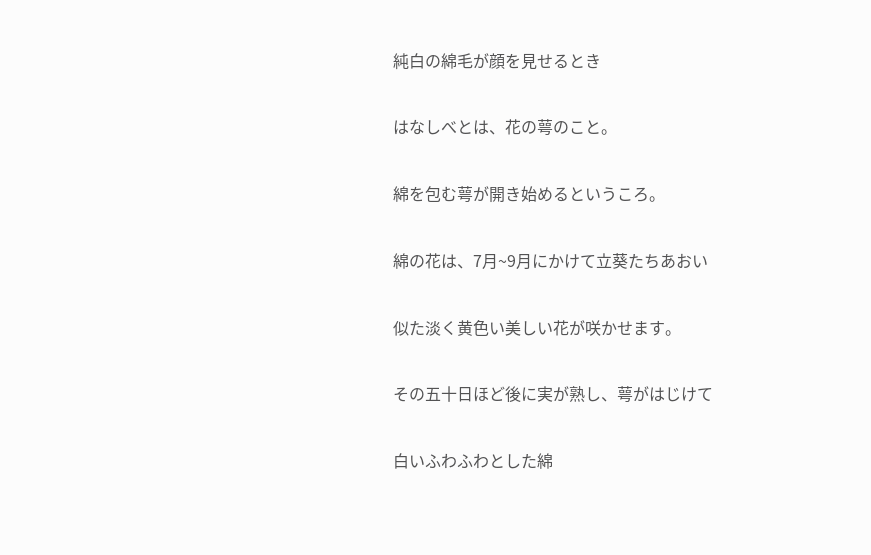純白の綿毛が顔を見せるとき

はなしべとは、花の萼のこと。

綿を包む萼が開き始めるというころ。

綿の花は、7月~9月にかけて立葵たちあおい

似た淡く黄色い美しい花が咲かせます。

その五十日ほど後に実が熟し、萼がはじけて

白いふわふわとした綿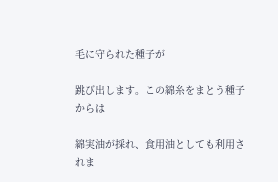毛に守られた種子が

跳び出します。この綿糸をまとう種子からは

綿実油が採れ、食用油としても利用されま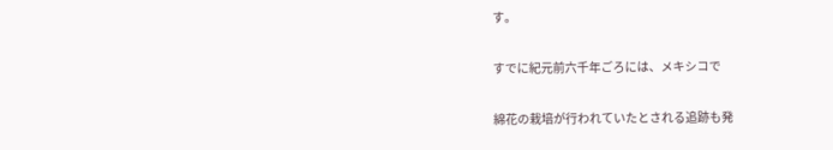す。

すでに紀元前六千年ごろには、メキシコで

綿花の栽培が行われていたとされる追跡も発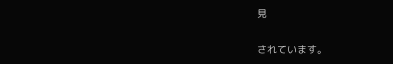見

されています。